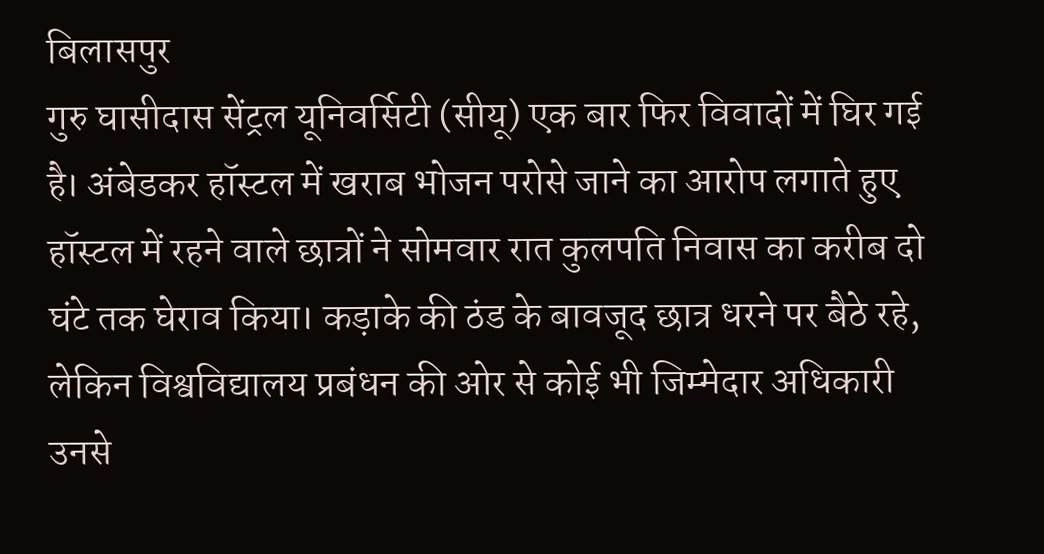बिलासपुर
गुरु घासीदास सेंट्रल यूनिवर्सिटी (सीयू) एक बार फिर विवादों में घिर गई है। अंबेडकर हॉस्टल में खराब भोजन परोसे जाने का आरोप लगाते हुए हॉस्टल में रहने वाले छात्रों ने सोमवार रात कुलपति निवास का करीब दो घंटे तक घेराव किया। कड़ाके की ठंड के बावजूद छात्र धरने पर बैठे रहे, लेकिन विश्वविद्यालय प्रबंधन की ओर से कोई भी जिम्मेदार अधिकारी उनसे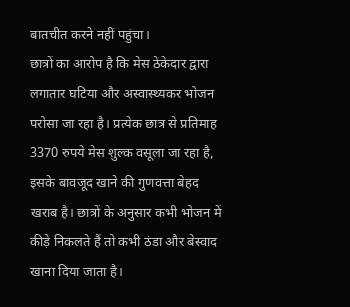बातचीत करने नहीं पहुंचा।
छात्रों का आरोप है कि मेस ठेकेदार द्वारा लगातार घटिया और अस्वास्थ्यकर भोजन परोसा जा रहा है। प्रत्येक छात्र से प्रतिमाह 3370 रुपये मेस शुल्क वसूला जा रहा है, इसके बावजूद खाने की गुणवत्ता बेहद खराब है। छात्रों के अनुसार कभी भोजन में कीड़े निकलते हैं तो कभी ठंडा और बेस्वाद खाना दिया जाता है।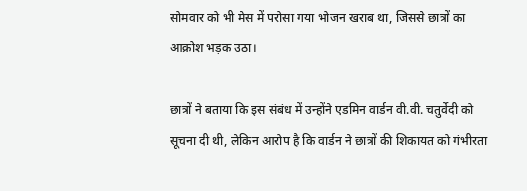सोमवार को भी मेस में परोसा गया भोजन खराब था, जिससे छात्रों का आक्रोश भड़क उठा।

छात्रों ने बताया कि इस संबंध में उन्होंने एडमिन वार्डन वी.वी. चतुर्वेदी को सूचना दी थी, लेकिन आरोप है कि वार्डन ने छात्रों की शिकायत को गंभीरता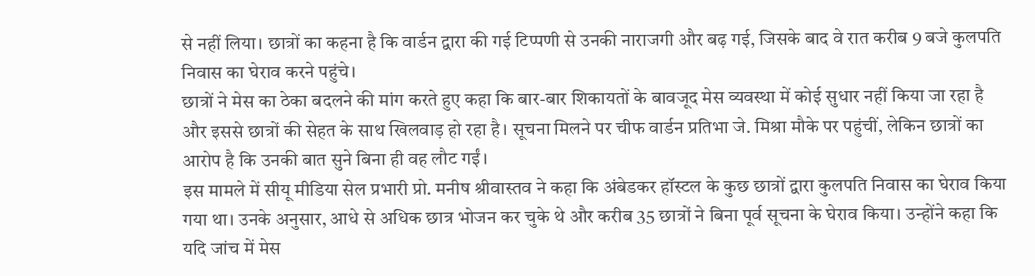से नहीं लिया। छात्रों का कहना है कि वार्डन द्वारा की गई टिप्पणी से उनकी नाराजगी और बढ़ गई, जिसके बाद वे रात करीब 9 बजे कुलपति निवास का घेराव करने पहुंचे।
छात्रों ने मेस का ठेका बदलने की मांग करते हुए कहा कि बार-बार शिकायतों के बावजूद मेस व्यवस्था में कोई सुधार नहीं किया जा रहा है और इससे छात्रों की सेहत के साथ खिलवाड़ हो रहा है। सूचना मिलने पर चीफ वार्डन प्रतिभा जे. मिश्रा मौके पर पहुंचीं, लेकिन छात्रों का आरोप है कि उनकी बात सुने बिना ही वह लौट गईं।
इस मामले में सीयू मीडिया सेल प्रभारी प्रो. मनीष श्रीवास्तव ने कहा कि अंबेडकर हॉस्टल के कुछ छात्रों द्वारा कुलपति निवास का घेराव किया गया था। उनके अनुसार, आधे से अधिक छात्र भोजन कर चुके थे और करीब 35 छात्रों ने बिना पूर्व सूचना के घेराव किया। उन्होंने कहा कि यदि जांच में मेस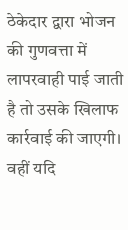ठेकेदार द्वारा भोजन की गुणवत्ता में लापरवाही पाई जाती है तो उसके खिलाफ कार्रवाई की जाएगी। वहीं यदि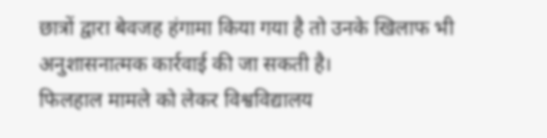छात्रों द्वारा बेवजह हंगामा किया गया है तो उनके खिलाफ भी अनुशासनात्मक कार्रवाई की जा सकती है।
फिलहाल मामले को लेकर विश्वविद्यालय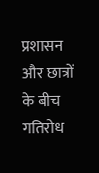प्रशासन और छात्रों के बीच गतिरोध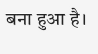बना हुआ है।